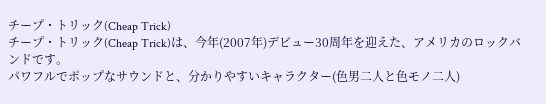チープ・トリック(Cheap Trick)
チープ・トリック(Cheap Trick)は、今年(2007年)デビュー30周年を迎えた、アメリカのロックバンドです。
パワフルでポップなサウンドと、分かりやすいキャラクター(色男二人と色モノ二人)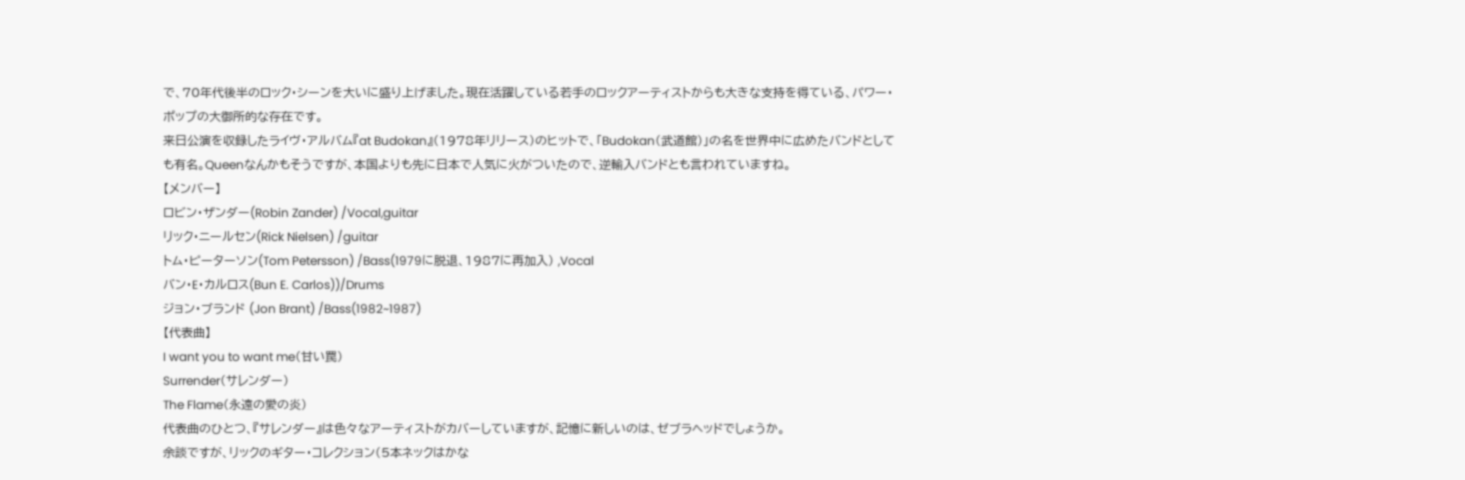で、70年代後半のロック・シーンを大いに盛り上げました。現在活躍している若手のロックアーティストからも大きな支持を得ている、パワー・ポップの大御所的な存在です。
来日公演を収録したライヴ・アルバム『at Budokan』(1978年リリース)のヒットで、「Budokan(武道館)」の名を世界中に広めたバンドとしても有名。Queenなんかもそうですが、本国よりも先に日本で人気に火がついたので、逆輸入バンドとも言われていますね。
【メンバー】
ロビン・ザンダー(Robin Zander) /Vocal,guitar
リック・ニールセン(Rick Nielsen) /guitar
トム・ピーターソン(Tom Petersson) /Bass(1979に脱退、1987に再加入) ,Vocal
バン・E・カルロス(Bun E. Carlos))/Drums
ジョン・ブランド (Jon Brant) /Bass(1982~1987)
【代表曲】
I want you to want me(甘い罠)
Surrender(サレンダー)
The Flame(永遠の愛の炎)
代表曲のひとつ、『サレンダー』は色々なアーティストがカバーしていますが、記憶に新しいのは、ゼブラヘッドでしょうか。
余談ですが、リックのギター・コレクション(5本ネックはかな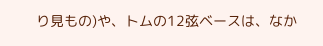り見もの)や、トムの12弦ベースは、なか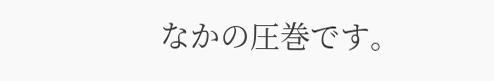なかの圧巻です。